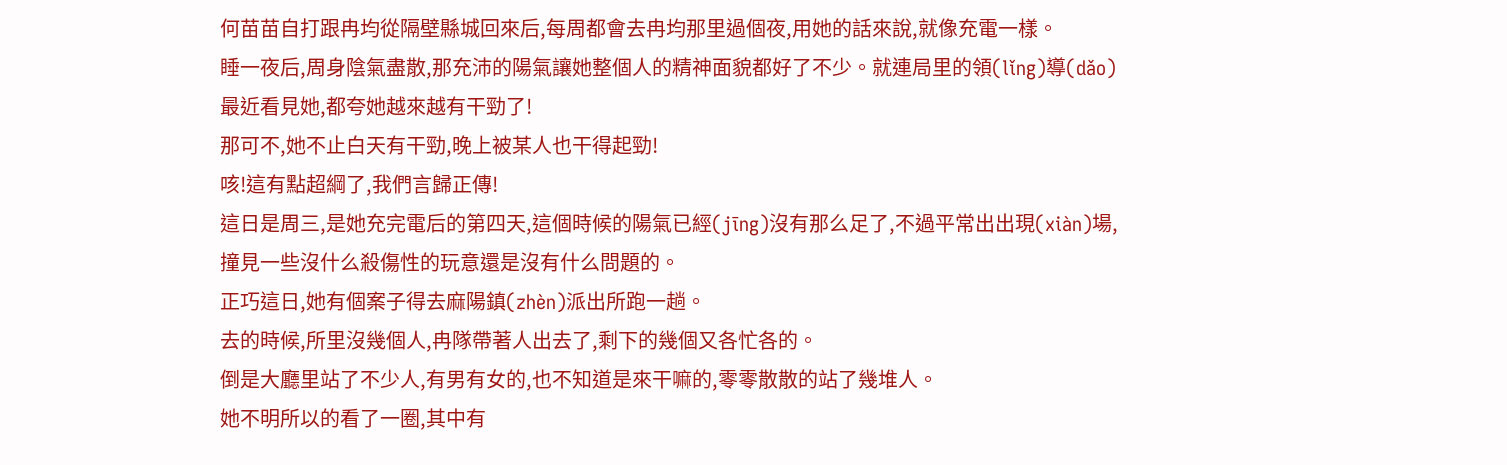何苗苗自打跟冉均從隔壁縣城回來后,每周都會去冉均那里過個夜,用她的話來說,就像充電一樣。
睡一夜后,周身陰氣盡散,那充沛的陽氣讓她整個人的精神面貌都好了不少。就連局里的領(lǐng)導(dǎo)最近看見她,都夸她越來越有干勁了!
那可不,她不止白天有干勁,晚上被某人也干得起勁!
咳!這有點超綱了,我們言歸正傳!
這日是周三,是她充完電后的第四天,這個時候的陽氣已經(jīng)沒有那么足了,不過平常出出現(xiàn)場,撞見一些沒什么殺傷性的玩意還是沒有什么問題的。
正巧這日,她有個案子得去麻陽鎮(zhèn)派出所跑一趟。
去的時候,所里沒幾個人,冉隊帶著人出去了,剩下的幾個又各忙各的。
倒是大廳里站了不少人,有男有女的,也不知道是來干嘛的,零零散散的站了幾堆人。
她不明所以的看了一圈,其中有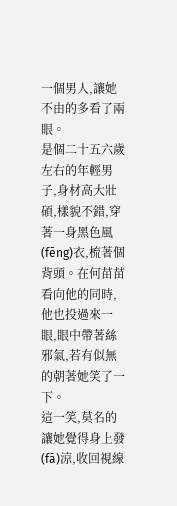一個男人,讓她不由的多看了兩眼。
是個二十五六歲左右的年輕男子,身材高大壯碩,樣貌不錯,穿著一身黑色風(fēng)衣,梳著個背頭。在何苗苗看向他的同時,他也投過來一眼,眼中帶著絲邪氣,若有似無的朝著她笑了一下。
這一笑,莫名的讓她覺得身上發(fā)涼,收回視線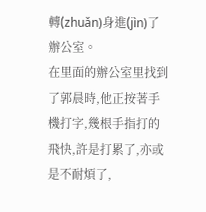轉(zhuǎn)身進(jìn)了辦公室。
在里面的辦公室里找到了郭晨時,他正按著手機打字,幾根手指打的飛快,許是打累了,亦或是不耐煩了,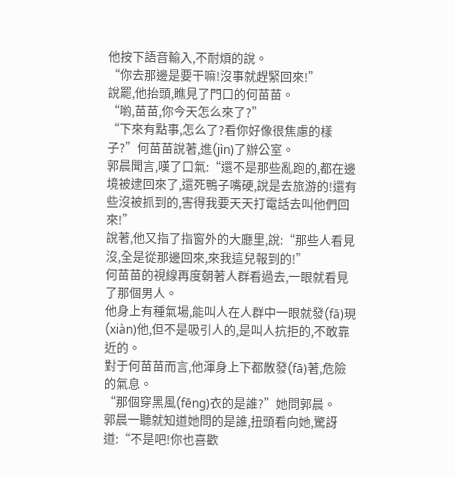他按下語音輸入,不耐煩的說。
“你去那邊是要干嘛!沒事就趕緊回來!”
說罷,他抬頭,瞧見了門口的何苗苗。
“喲,苗苗,你今天怎么來了?”
“下來有點事,怎么了?看你好像很焦慮的樣子?”何苗苗說著,進(jìn)了辦公室。
郭晨聞言,嘆了口氣:“還不是那些亂跑的,都在邊境被逮回來了,還死鴨子嘴硬,說是去旅游的!還有些沒被抓到的,害得我要天天打電話去叫他們回來!”
說著,他又指了指窗外的大廳里,說:“那些人看見沒,全是從那邊回來,來我這兒報到的!”
何苗苗的視線再度朝著人群看過去,一眼就看見了那個男人。
他身上有種氣場,能叫人在人群中一眼就發(fā)現(xiàn)他,但不是吸引人的,是叫人抗拒的,不敢靠近的。
對于何苗苗而言,他渾身上下都散發(fā)著,危險的氣息。
“那個穿黑風(fēng)衣的是誰?”她問郭晨。
郭晨一聽就知道她問的是誰,扭頭看向她,驚訝道:“不是吧!你也喜歡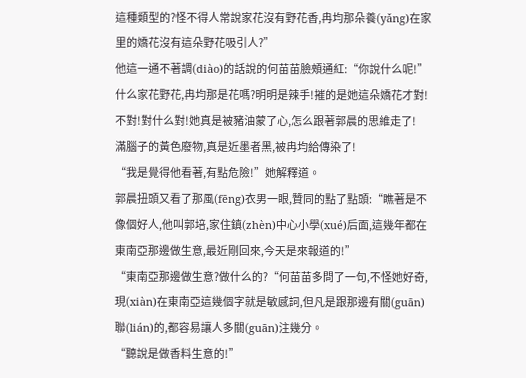這種類型的?怪不得人常說家花沒有野花香,冉均那朵養(yǎng)在家里的嬌花沒有這朵野花吸引人?”
他這一通不著調(diào)的話說的何苗苗臉頰通紅:“你說什么呢!”
什么家花野花,冉均那是花嗎?明明是辣手!摧的是她這朵嬌花才對!
不對!對什么對!她真是被豬油蒙了心,怎么跟著郭晨的思維走了!
滿腦子的黃色廢物,真是近墨者黑,被冉均給傳染了!
“我是覺得他看著,有點危險!”她解釋道。
郭晨扭頭又看了那風(fēng)衣男一眼,贊同的點了點頭:“瞧著是不像個好人,他叫郭培,家住鎮(zhèn)中心小學(xué)后面,這幾年都在東南亞那邊做生意,最近剛回來,今天是來報道的!”
“東南亞那邊做生意?做什么的?“何苗苗多問了一句,不怪她好奇,現(xiàn)在東南亞這幾個字就是敏感詞,但凡是跟那邊有關(guān)聯(lián)的,都容易讓人多關(guān)注幾分。
“聽說是做香料生意的!”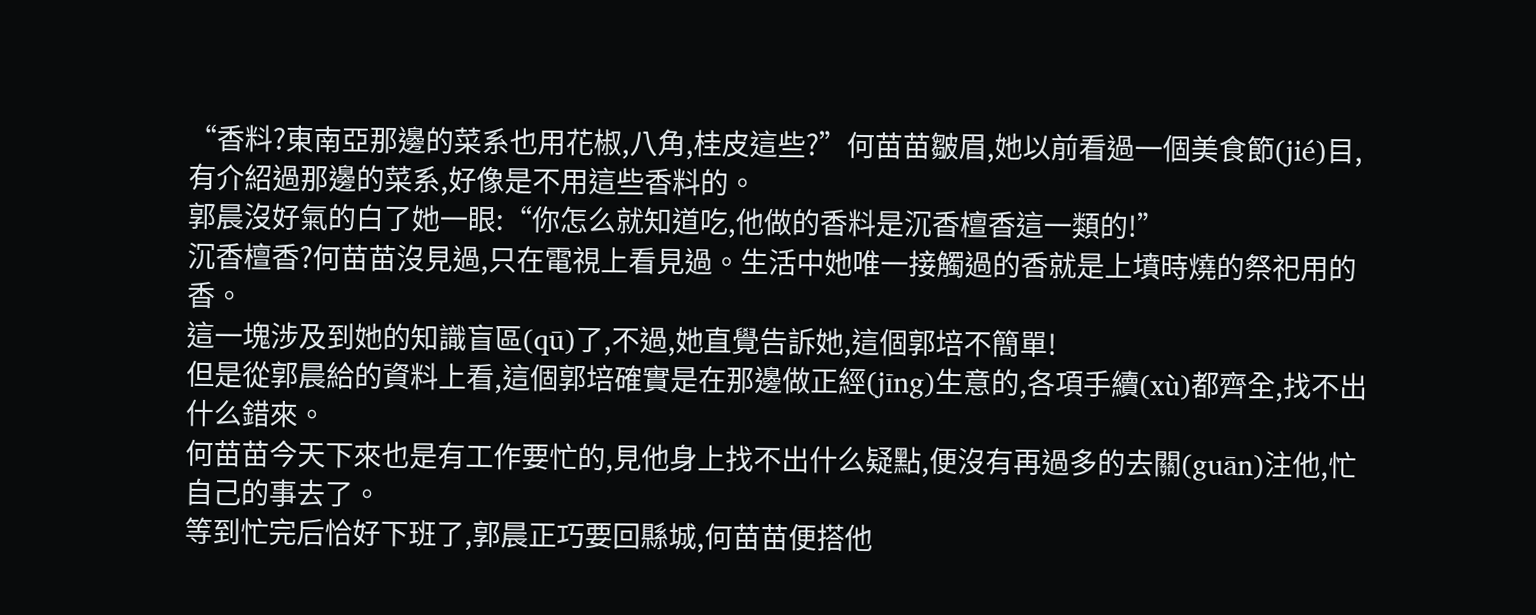“香料?東南亞那邊的菜系也用花椒,八角,桂皮這些?”何苗苗皺眉,她以前看過一個美食節(jié)目,有介紹過那邊的菜系,好像是不用這些香料的。
郭晨沒好氣的白了她一眼:“你怎么就知道吃,他做的香料是沉香檀香這一類的!”
沉香檀香?何苗苗沒見過,只在電視上看見過。生活中她唯一接觸過的香就是上墳時燒的祭祀用的香。
這一塊涉及到她的知識盲區(qū)了,不過,她直覺告訴她,這個郭培不簡單!
但是從郭晨給的資料上看,這個郭培確實是在那邊做正經(jīng)生意的,各項手續(xù)都齊全,找不出什么錯來。
何苗苗今天下來也是有工作要忙的,見他身上找不出什么疑點,便沒有再過多的去關(guān)注他,忙自己的事去了。
等到忙完后恰好下班了,郭晨正巧要回縣城,何苗苗便搭他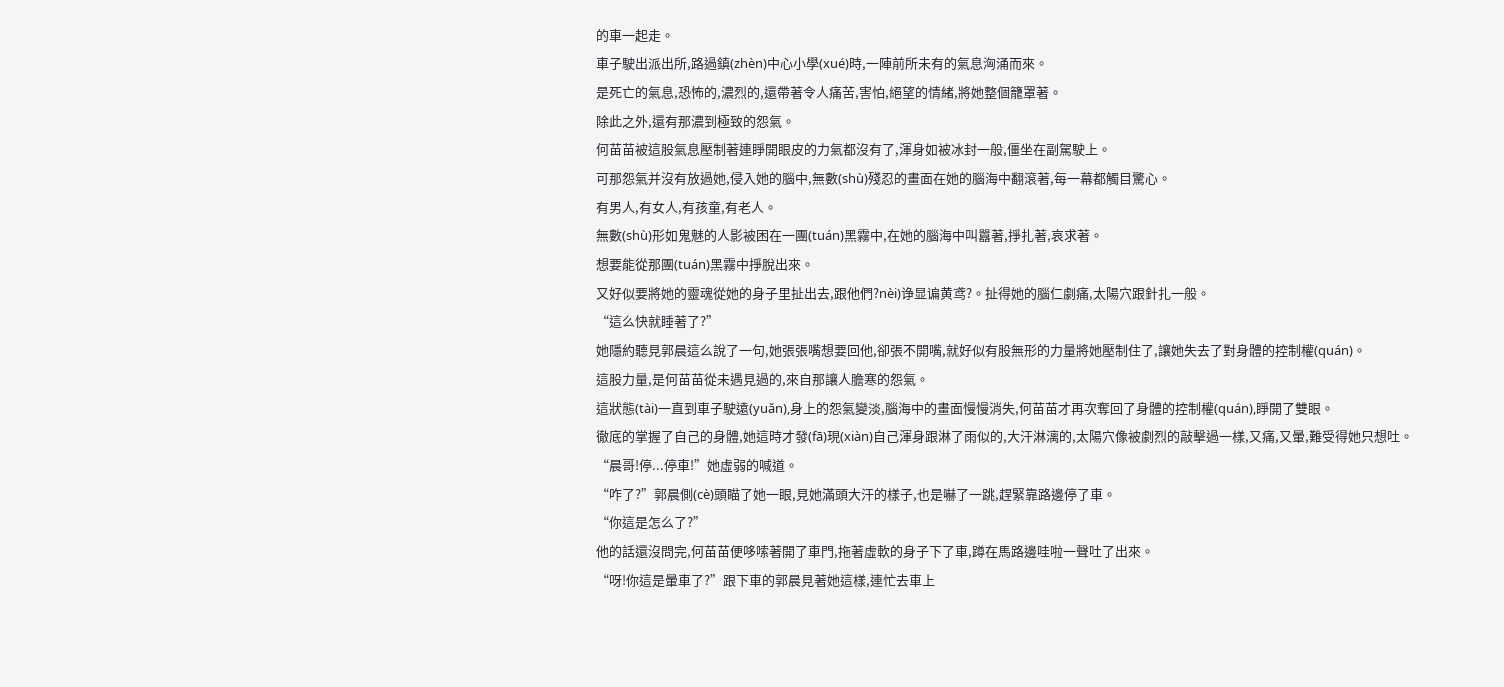的車一起走。
車子駛出派出所,路過鎮(zhèn)中心小學(xué)時,一陣前所未有的氣息洶涌而來。
是死亡的氣息,恐怖的,濃烈的,還帶著令人痛苦,害怕,絕望的情緒,將她整個籠罩著。
除此之外,還有那濃到極致的怨氣。
何苗苗被這股氣息壓制著連睜開眼皮的力氣都沒有了,渾身如被冰封一般,僵坐在副駕駛上。
可那怨氣并沒有放過她,侵入她的腦中,無數(shù)殘忍的畫面在她的腦海中翻滾著,每一幕都觸目驚心。
有男人,有女人,有孩童,有老人。
無數(shù)形如鬼魅的人影被困在一團(tuán)黑霧中,在她的腦海中叫囂著,掙扎著,哀求著。
想要能從那團(tuán)黑霧中掙脫出來。
又好似要將她的靈魂從她的身子里扯出去,跟他們?nèi)诤显谝黄鸢?。扯得她的腦仁劇痛,太陽穴跟針扎一般。
“這么快就睡著了?”
她隱約聽見郭晨這么說了一句,她張張嘴想要回他,卻張不開嘴,就好似有股無形的力量將她壓制住了,讓她失去了對身體的控制權(quán)。
這股力量,是何苗苗從未遇見過的,來自那讓人膽寒的怨氣。
這狀態(tài)一直到車子駛遠(yuǎn),身上的怨氣變淡,腦海中的畫面慢慢消失,何苗苗才再次奪回了身體的控制權(quán),睜開了雙眼。
徹底的掌握了自己的身體,她這時才發(fā)現(xiàn)自己渾身跟淋了雨似的,大汗淋漓的,太陽穴像被劇烈的敲擊過一樣,又痛,又暈,難受得她只想吐。
“晨哥!停...停車!”她虛弱的喊道。
“咋了?”郭晨側(cè)頭瞄了她一眼,見她滿頭大汗的樣子,也是嚇了一跳,趕緊靠路邊停了車。
“你這是怎么了?”
他的話還沒問完,何苗苗便哆嗦著開了車門,拖著虛軟的身子下了車,蹲在馬路邊哇啦一聲吐了出來。
“呀!你這是暈車了?”跟下車的郭晨見著她這樣,連忙去車上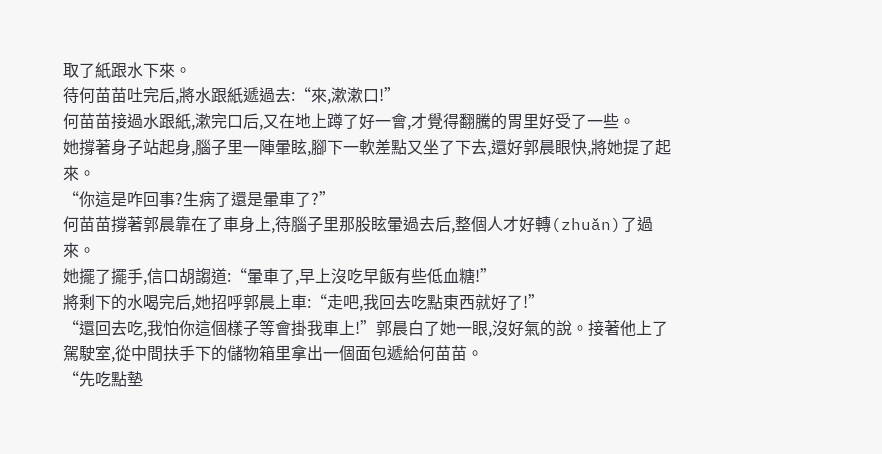取了紙跟水下來。
待何苗苗吐完后,將水跟紙遞過去:“來,漱漱口!”
何苗苗接過水跟紙,漱完口后,又在地上蹲了好一會,才覺得翻騰的胃里好受了一些。
她撐著身子站起身,腦子里一陣暈眩,腳下一軟差點又坐了下去,還好郭晨眼快,將她提了起來。
“你這是咋回事?生病了還是暈車了?”
何苗苗撐著郭晨靠在了車身上,待腦子里那股眩暈過去后,整個人才好轉(zhuǎn)了過來。
她擺了擺手,信口胡謅道:“暈車了,早上沒吃早飯有些低血糖!”
將剩下的水喝完后,她招呼郭晨上車:“走吧,我回去吃點東西就好了!”
“還回去吃,我怕你這個樣子等會掛我車上!”郭晨白了她一眼,沒好氣的說。接著他上了駕駛室,從中間扶手下的儲物箱里拿出一個面包遞給何苗苗。
“先吃點墊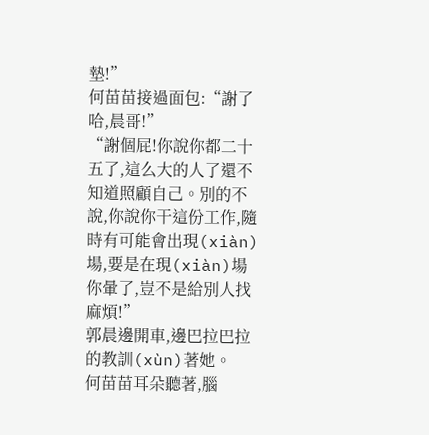墊!”
何苗苗接過面包:“謝了哈,晨哥!”
“謝個屁!你說你都二十五了,這么大的人了還不知道照顧自己。別的不說,你說你干這份工作,隨時有可能會出現(xiàn)場,要是在現(xiàn)場你暈了,豈不是給別人找麻煩!”
郭晨邊開車,邊巴拉巴拉的教訓(xùn)著她。
何苗苗耳朵聽著,腦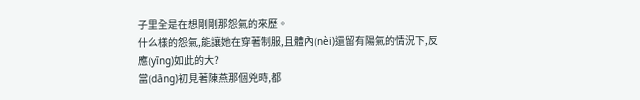子里全是在想剛剛那怨氣的來歷。
什么樣的怨氣,能讓她在穿著制服,且體內(nèi)還留有陽氣的情況下,反應(yīng)如此的大?
當(dāng)初見著陳燕那個兇時,都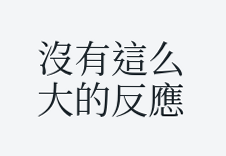沒有這么大的反應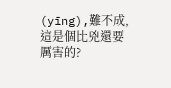(yīng),難不成,這是個比兇還要厲害的?